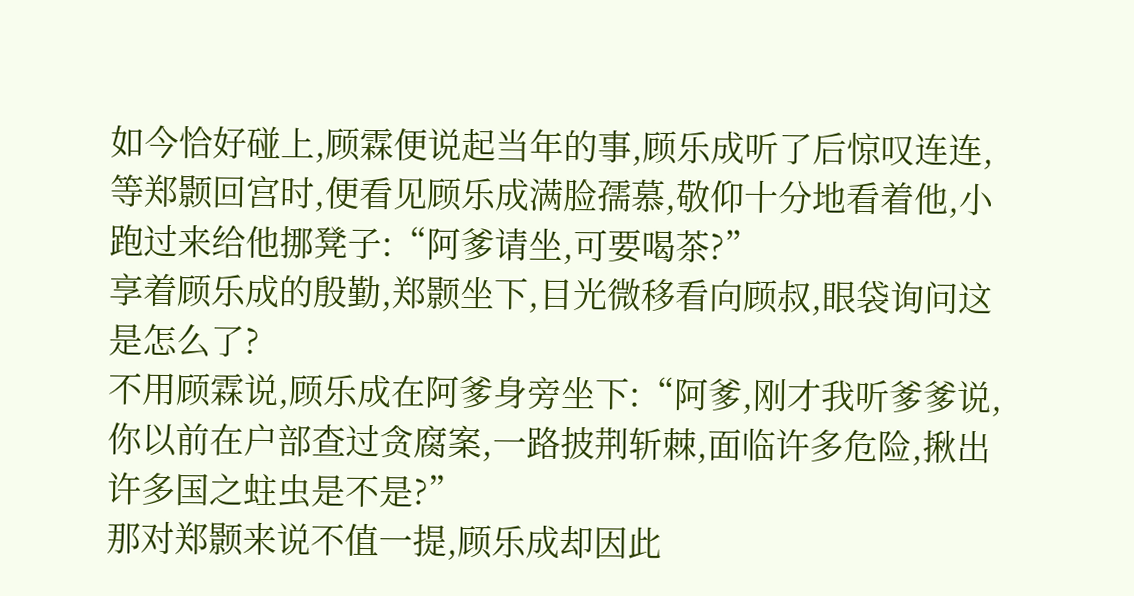如今恰好碰上,顾霖便说起当年的事,顾乐成听了后惊叹连连,等郑颢回宫时,便看见顾乐成满脸孺慕,敬仰十分地看着他,小跑过来给他挪凳子:“阿爹请坐,可要喝茶?”
享着顾乐成的殷勤,郑颢坐下,目光微移看向顾叔,眼袋询问这是怎么了?
不用顾霖说,顾乐成在阿爹身旁坐下:“阿爹,刚才我听爹爹说,你以前在户部查过贪腐案,一路披荆斩棘,面临许多危险,揪出许多国之蛀虫是不是?”
那对郑颢来说不值一提,顾乐成却因此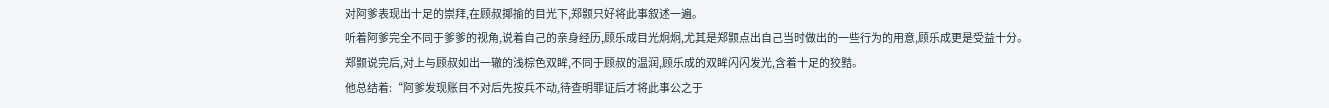对阿爹表现出十足的崇拜,在顾叔揶揄的目光下,郑颢只好将此事叙述一遍。
听着阿爹完全不同于爹爹的视角,说着自己的亲身经历,顾乐成目光炯炯,尤其是郑颢点出自己当时做出的一些行为的用意,顾乐成更是受益十分。
郑颢说完后,对上与顾叔如出一辙的浅棕色双眸,不同于顾叔的温润,顾乐成的双眸闪闪发光,含着十足的狡黠。
他总结着:“阿爹发现账目不对后先按兵不动,待查明罪证后才将此事公之于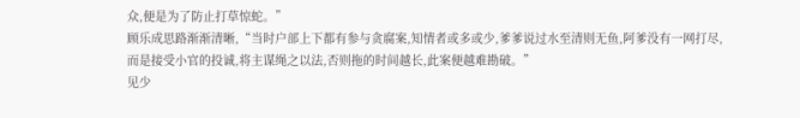众,便是为了防止打草惊蛇。”
顾乐成思路渐渐清晰,“当时户部上下都有参与贪腐案,知情者或多或少,爹爹说过水至清则无鱼,阿爹没有一网打尽,而是接受小官的投诚,将主谋绳之以法,否则拖的时间越长,此案便越难勘破。”
见少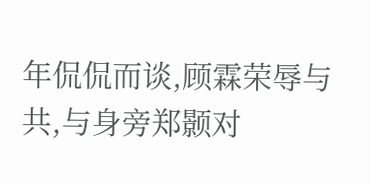年侃侃而谈,顾霖荣辱与共,与身旁郑颢对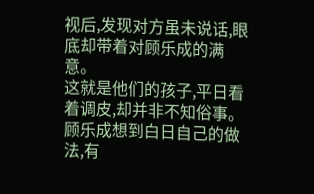视后,发现对方虽未说话,眼底却带着对顾乐成的满意。
这就是他们的孩子,平日看着调皮,却并非不知俗事。
顾乐成想到白日自己的做法,有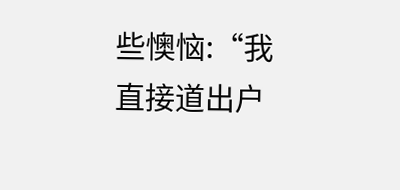些懊恼:“我直接道出户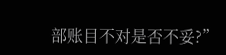部账目不对是否不妥?”